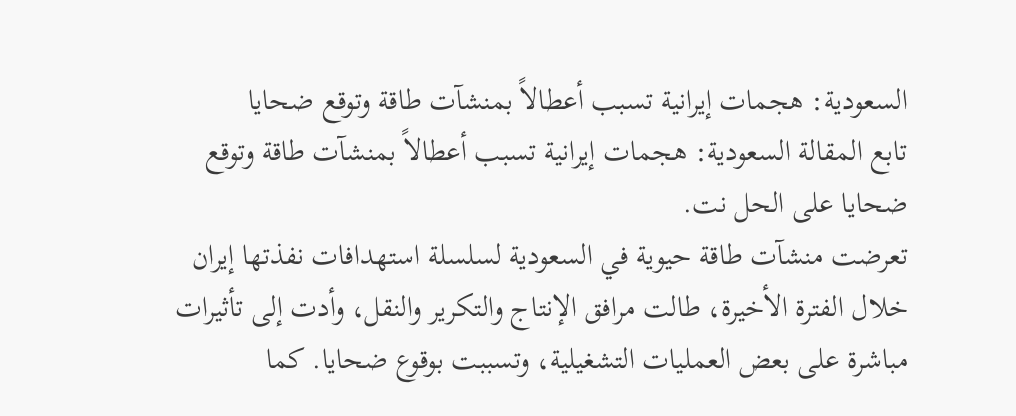السعودية: هجمات إيرانية تسبب أعطالاً بمنشآت طاقة وتوقع ضحايا
تابع المقالة السعودية: هجمات إيرانية تسبب أعطالاً بمنشآت طاقة وتوقع ضحايا على الحل نت.
تعرضت منشآت طاقة حيوية في السعودية لسلسلة استهدافات نفذتها إيران خلال الفترة الأخيرة، طالت مرافق الإنتاج والتكرير والنقل، وأدت إلى تأثيرات مباشرة على بعض العمليات التشغيلية، وتسببت بوقوع ضحايا. كما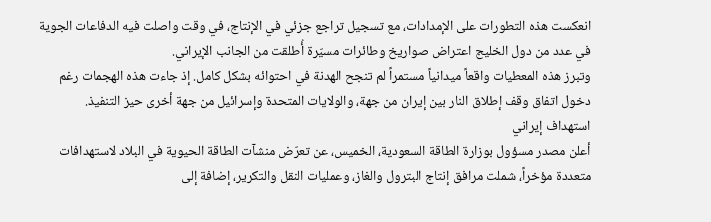انعكست هذه التطورات على الإمدادات، مع تسجيل تراجع جزئي في الإنتاج، في وقت واصلت فيه الدفاعات الجوية في عدد من دول الخليج اعتراض صواريخ وطائرات مسيّرة أُطلقت من الجانب الإيراني.
وتبرز هذه المعطيات واقعاً ميدانياً مستمراً لم تنجح الهدنة في احتوائه بشكل كامل. إذ جاءت هذه الهجمات رغم دخول اتفاق وقف إطلاق النار بين إيران من جهة، والولايات المتحدة وإسرائيل من جهة أخرى حيز التنفيذ.
استهداف إيراني
أعلن مصدر مسؤول بوزارة الطاقة السعودية، الخميس، عن تعرّض منشآت الطاقة الحيوية في البلاد لاستهدافات متعددة مؤخراً، شملت مرافق إنتاج البترول والغاز، وعمليات النقل والتكرير، إضافة إلى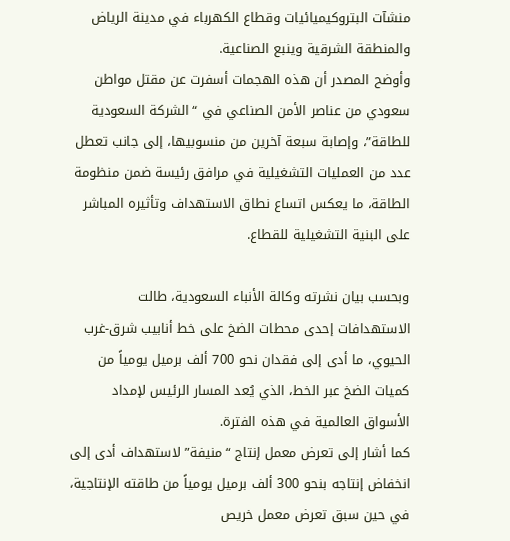منشآت البتروكيميائيات وقطاع الكهرباء في مدينة الرياض والمنطقة الشرقية وينبع الصناعية.
وأوضح المصدر أن هذه الهجمات أسفرت عن مقتل مواطن سعودي من عناصر الأمن الصناعي في “الشركة السعودية للطاقة”، وإصابة سبعة آخرين من منسوبيها، إلى جانب تعطل عدد من العمليات التشغيلية في مرافق رئيسة ضمن منظومة الطاقة، ما يعكس اتساع نطاق الاستهداف وتأثيره المباشر على البنية التشغيلية للقطاع.

وبحسب بيان نشرته وكالة الأنباء السعودية، طالت الاستهدافات إحدى محطات الضخ على خط أنابيب شرق-غرب الحيوي، ما أدى إلى فقدان نحو 700 ألف برميل يومياً من كميات الضخ عبر الخط، الذي يُعد المسار الرئيس لإمداد الأسواق العالمية في هذه الفترة.
كما أشار إلى تعرض معمل إنتاج “منيفة” لاستهداف أدى إلى انخفاض إنتاجه بنحو 300 ألف برميل يومياً من طاقته الإنتاجية، في حين سبق تعرض معمل خريص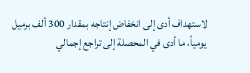لاستهداف أدى إلى انخفاض إنتاجه بمقدار 300 ألف برميل يومياً، ما أدى في المحصلة إلى تراجع إجمالي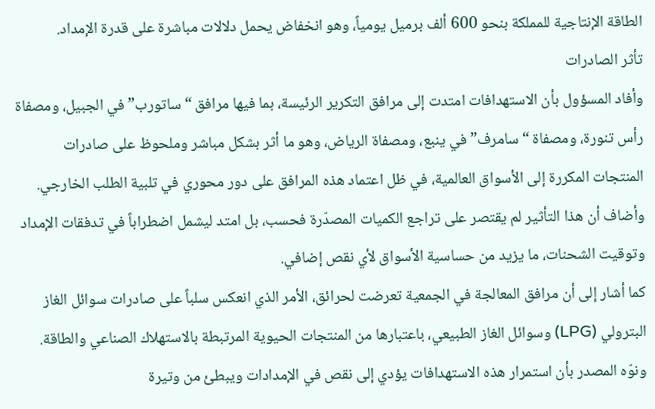الطاقة الإنتاجية للمملكة بنحو 600 ألف برميل يومياً، وهو انخفاض يحمل دلالات مباشرة على قدرة الإمداد.
تأثر الصادرات
وأفاد المسؤول بأن الاستهدافات امتدت إلى مرافق التكرير الرئيسة، بما فيها مرافق “ساتورب” في الجبيل، ومصفاة رأس تنورة، ومصفاة “سامرف” في ينبع، ومصفاة الرياض، وهو ما أثر بشكل مباشر وملحوظ على صادرات المنتجات المكررة إلى الأسواق العالمية، في ظل اعتماد هذه المرافق على دور محوري في تلبية الطلب الخارجي. وأضاف أن هذا التأثير لم يقتصر على تراجع الكميات المصدّرة فحسب، بل امتد ليشمل اضطراباً في تدفقات الإمداد وتوقيت الشحنات، ما يزيد من حساسية الأسواق لأي نقص إضافي.
كما أشار إلى أن مرافق المعالجة في الجمعية تعرضت لحرائق، الأمر الذي انعكس سلباً على صادرات سوائل الغاز البترولي (LPG) وسوائل الغاز الطبيعي، باعتبارها من المنتجات الحيوية المرتبطة بالاستهلاك الصناعي والطاقة. ونوّه المصدر بأن استمرار هذه الاستهدافات يؤدي إلى نقص في الإمدادات ويبطئ من وتيرة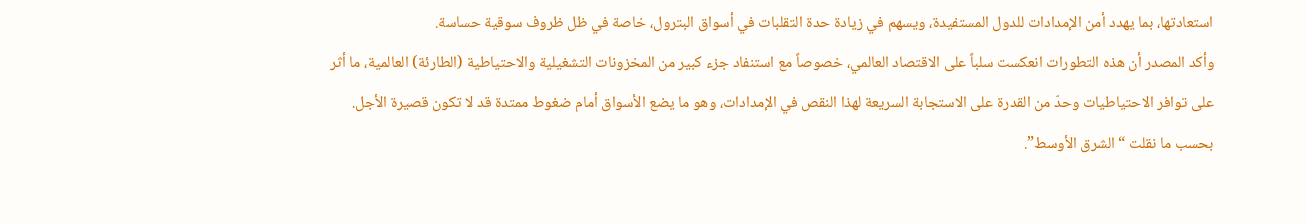استعادتها، بما يهدد أمن الإمدادات للدول المستفيدة، ويسهم في زيادة حدة التقلبات في أسواق البترول، خاصة في ظل ظروف سوقية حساسة.
وأكد المصدر أن هذه التطورات انعكست سلباً على الاقتصاد العالمي، خصوصاً مع استنفاد جزء كبير من المخزونات التشغيلية والاحتياطية (الطارئة) العالمية، ما أثر على توافر الاحتياطيات وحدّ من القدرة على الاستجابة السريعة لهذا النقص في الإمدادات، وهو ما يضع الأسواق أمام ضغوط ممتدة قد لا تكون قصيرة الأجل. بحسب ما نقلت “الشرق الأوسط”.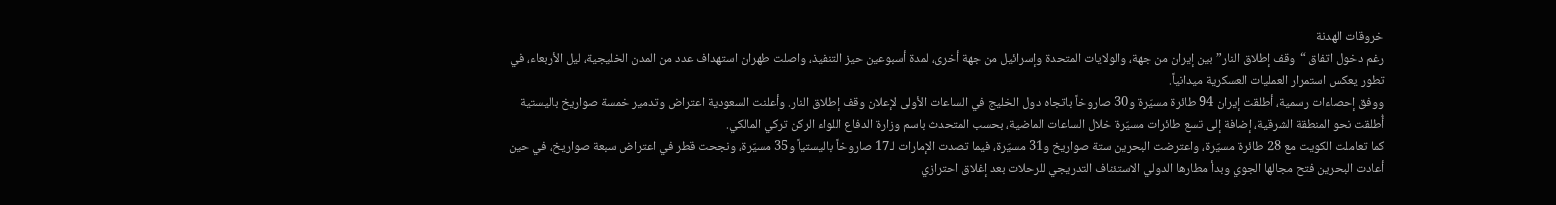خروقات الهدنة
رغم دخول اتفاق “وقف إطلاق النار” بين إيران من جهة، والولايات المتحدة وإسرائيل من جهة أخرى، لمدة أسبوعين حيز التنفيذ، واصلت طهران استهداف عدد من المدن الخليجية، ليل الأربعاء، في تطور يعكس استمرار العمليات العسكرية ميدانياً.
ووفق إحصاءات رسمية، أطلقت إيران 94 طائرة مسيّرة و30 صاروخاً باتجاه دول الخليج في الساعات الأولى لإعلان وقف إطلاق النار. وأعلنت السعودية اعتراض وتدمير خمسة صواريخ باليستية أُطلقت نحو المنطقة الشرقية، إضافة إلى تسع طائرات مسيّرة خلال الساعات الماضية، بحسب المتحدث باسم وزارة الدفاع اللواء الركن تركي المالكي.
كما تعاملت الكويت مع 28 طائرة مسيّرة، واعترضت البحرين ستة صواريخ و31 مسيّرة، فيما تصدت الإمارات لـ17 صاروخاً باليستياً و35 مسيّرة، ونجحت قطر في اعتراض سبعة صواريخ، في حين أعادت البحرين فتح مجالها الجوي وبدأ مطارها الدولي الاستئناف التدريجي للرحلات بعد إغلاق احترازي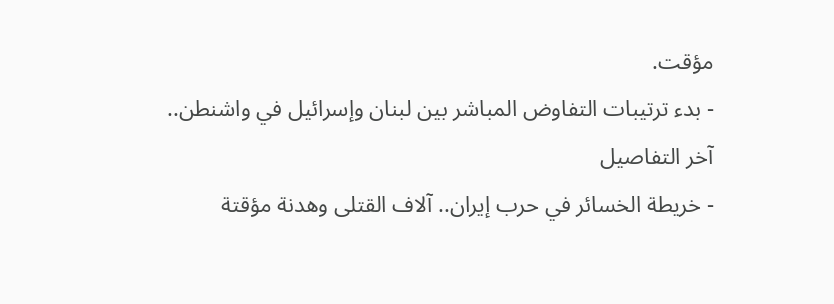مؤقت.
- بدء ترتيبات التفاوض المباشر بين لبنان وإسرائيل في واشنطن.. آخر التفاصيل
- خريطة الخسائر في حرب إيران.. آلاف القتلى وهدنة مؤقتة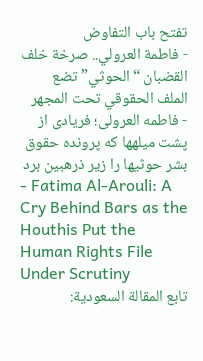تفتح باب التفاوض
- فاطمة العرولي.. صرخة خلف القضبان “الحوثي” تضع الملف الحقوقي تحت المجهر
- فاطمه العرولی؛ فریادی از پشت میلهها که پرونده حقوق بشر حوثیها را زیر ذرهبین برد
- Fatima Al-Arouli: A Cry Behind Bars as the Houthis Put the Human Rights File Under Scrutiny
تابع المقالة السعودية: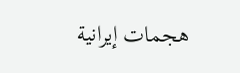هجمات إيرانية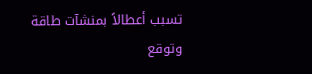تسبب أعطالاً بمنشآت طاقة وتوقع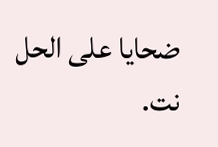ضحايا على الحل نت.